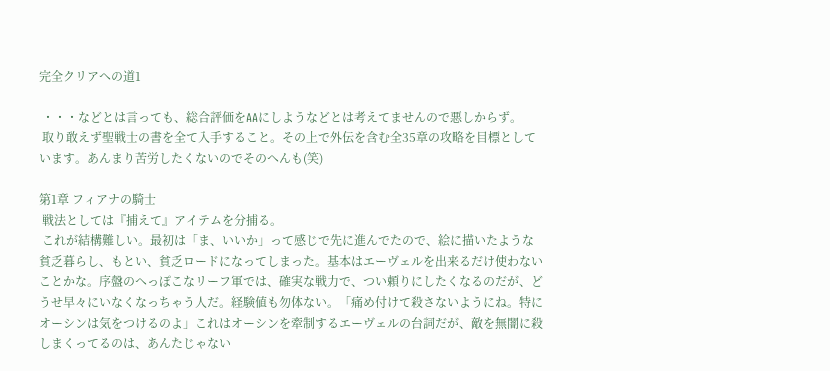完全クリアへの道1

 ・・・などとは言っても、総合評価をAAにしようなどとは考えてませんので悪しからず。
 取り敢えず聖戦士の書を全て入手すること。その上で外伝を含む全35章の攻略を目標としています。あんまり苦労したくないのでそのへんも(笑)

第1章 フィアナの騎士
 戦法としては『捕えて』アイテムを分捕る。
 これが結構難しい。最初は「ま、いいか」って感じで先に進んでたので、絵に描いたような貧乏暮らし、もとい、貧乏ロードになってしまった。基本はエーヴェルを出来るだけ使わないことかな。序盤のへっぽこなリーフ軍では、確実な戦力で、つい頼りにしたくなるのだが、どうせ早々にいなくなっちゃう人だ。経験値も勿体ない。「痛め付けて殺さないようにね。特にオーシンは気をつけるのよ」これはオーシンを牽制するエーヴェルの台詞だが、敵を無闇に殺しまくってるのは、あんたじゃない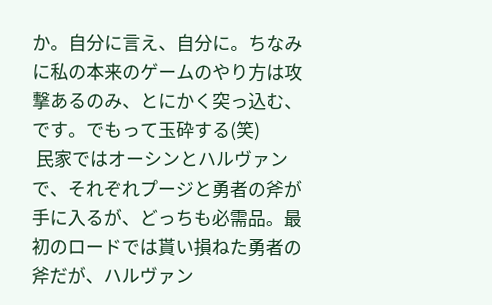か。自分に言え、自分に。ちなみに私の本来のゲームのやり方は攻撃あるのみ、とにかく突っ込む、です。でもって玉砕する(笑)
 民家ではオーシンとハルヴァンで、それぞれプージと勇者の斧が手に入るが、どっちも必需品。最初のロードでは貰い損ねた勇者の斧だが、ハルヴァン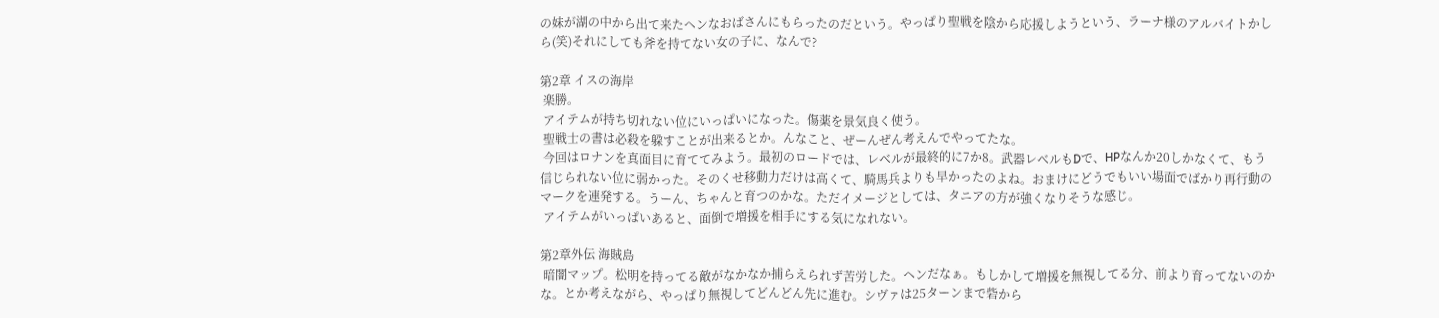の妹が湖の中から出て来たヘンなおばさんにもらったのだという。やっぱり聖戦を陰から応援しようという、ラーナ様のアルバイトかしら(笑)それにしても斧を持てない女の子に、なんで?

第2章 イスの海岸
 楽勝。
 アイテムが持ち切れない位にいっぱいになった。傷薬を景気良く使う。
 聖戦士の書は必殺を躱すことが出来るとか。んなこと、ぜーんぜん考えんでやってたな。
 今回はロナンを真面目に育ててみよう。最初のロードでは、レベルが最終的に7か8。武器レベルもDで、HPなんか20しかなくて、もう信じられない位に弱かった。そのくせ移動力だけは高くて、騎馬兵よりも早かったのよね。おまけにどうでもいい場面でばかり再行動のマークを連発する。うーん、ちゃんと育つのかな。ただイメージとしては、タニアの方が強くなりそうな感じ。
 アイテムがいっぱいあると、面倒で増援を相手にする気になれない。

第2章外伝 海賊島
 暗闇マップ。松明を持ってる敵がなかなか捕らえられず苦労した。ヘンだなぁ。もしかして増援を無視してる分、前より育ってないのかな。とか考えながら、やっぱり無視してどんどん先に進む。シヴァは25ターンまで砦から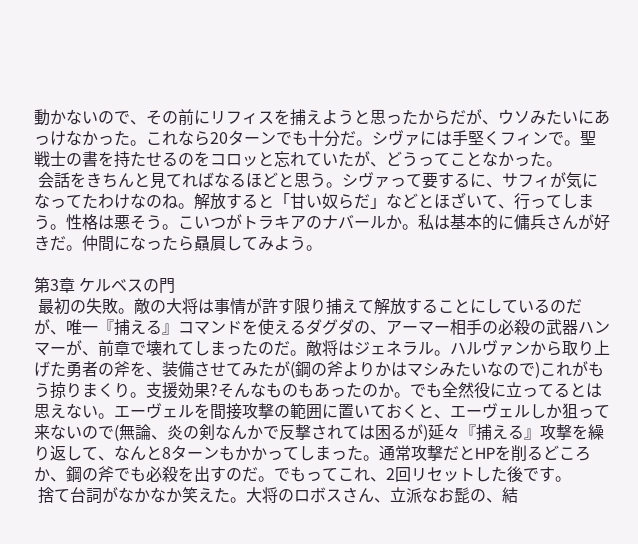動かないので、その前にリフィスを捕えようと思ったからだが、ウソみたいにあっけなかった。これなら20ターンでも十分だ。シヴァには手堅くフィンで。聖戦士の書を持たせるのをコロッと忘れていたが、どうってことなかった。
 会話をきちんと見てればなるほどと思う。シヴァって要するに、サフィが気になってたわけなのね。解放すると「甘い奴らだ」などとほざいて、行ってしまう。性格は悪そう。こいつがトラキアのナバールか。私は基本的に傭兵さんが好きだ。仲間になったら贔屓してみよう。

第3章 ケルベスの門
 最初の失敗。敵の大将は事情が許す限り捕えて解放することにしているのだが、唯一『捕える』コマンドを使えるダグダの、アーマー相手の必殺の武器ハンマーが、前章で壊れてしまったのだ。敵将はジェネラル。ハルヴァンから取り上げた勇者の斧を、装備させてみたが(鋼の斧よりかはマシみたいなので)これがもう掠りまくり。支援効果?そんなものもあったのか。でも全然役に立ってるとは思えない。エーヴェルを間接攻撃の範囲に置いておくと、エーヴェルしか狙って来ないので(無論、炎の剣なんかで反撃されては困るが)延々『捕える』攻撃を繰り返して、なんと8ターンもかかってしまった。通常攻撃だとHPを削るどころか、鋼の斧でも必殺を出すのだ。でもってこれ、2回リセットした後です。
 捨て台詞がなかなか笑えた。大将のロボスさん、立派なお髭の、結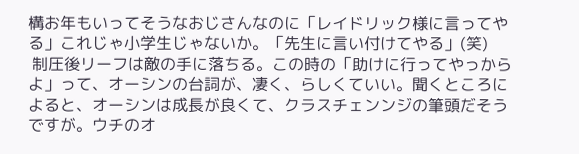構お年もいってそうなおじさんなのに「レイドリック様に言ってやる」これじゃ小学生じゃないか。「先生に言い付けてやる」(笑)
 制圧後リーフは敵の手に落ちる。この時の「助けに行ってやっからよ」って、オーシンの台詞が、凄く、らしくていい。聞くところによると、オーシンは成長が良くて、クラスチェンンジの筆頭だそうですが。ウチのオ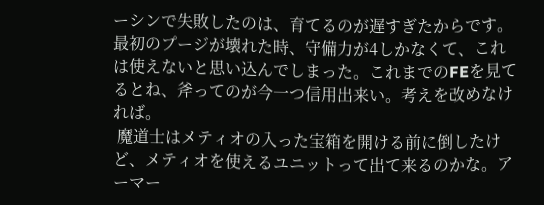ーシンで失敗したのは、育てるのが遅すぎたからです。最初のプージが壊れた時、守備力が4しかなくて、これは使えないと思い込んでしまった。これまでのFEを見てるとね、斧ってのが今一つ信用出来い。考えを改めなければ。
 魔道士はメティオの入った宝箱を開ける前に倒したけど、メティオを使えるユニットって出て来るのかな。アーマー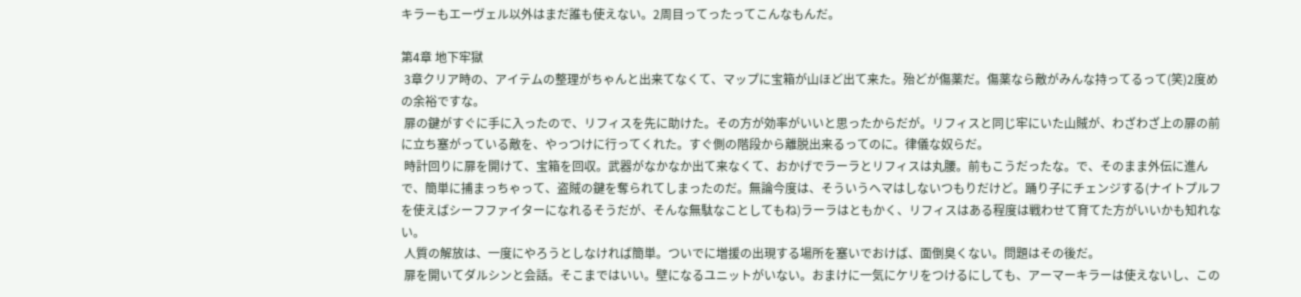キラーもエーヴェル以外はまだ誰も使えない。2周目ってったってこんなもんだ。

第4章 地下牢獄
 3章クリア時の、アイテムの整理がちゃんと出来てなくて、マップに宝箱が山ほど出て来た。殆どが傷薬だ。傷薬なら敵がみんな持ってるって(笑)2度めの余裕ですな。
 扉の鍵がすぐに手に入ったので、リフィスを先に助けた。その方が効率がいいと思ったからだが。リフィスと同じ牢にいた山賊が、わざわざ上の扉の前に立ち塞がっている敵を、やっつけに行ってくれた。すぐ側の階段から離脱出来るってのに。律儀な奴らだ。
 時計回りに扉を開けて、宝箱を回収。武器がなかなか出て来なくて、おかげでラーラとリフィスは丸腰。前もこうだったな。で、そのまま外伝に進んで、簡単に捕まっちゃって、盗賊の鍵を奪られてしまったのだ。無論今度は、そういうヘマはしないつもりだけど。踊り子にチェンジする(ナイトプルフを使えばシーフファイターになれるそうだが、そんな無駄なことしてもね)ラーラはともかく、リフィスはある程度は戦わせて育てた方がいいかも知れない。
 人質の解放は、一度にやろうとしなければ簡単。ついでに増援の出現する場所を塞いでおけば、面倒臭くない。問題はその後だ。
 扉を開いてダルシンと会話。そこまではいい。壁になるユニットがいない。おまけに一気にケリをつけるにしても、アーマーキラーは使えないし、この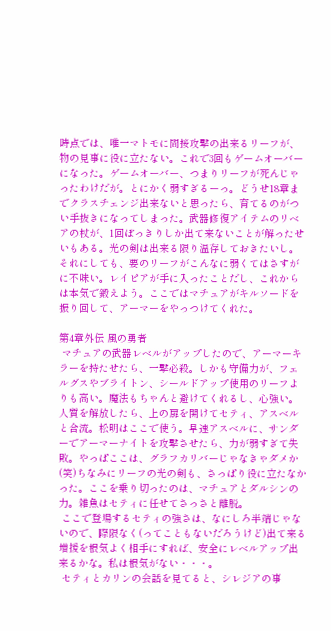時点では、唯一マトモに間接攻撃の出来るリーフが、物の見事に役に立たない。これで3回もゲームオーバーになった。ゲームオーバー、つまりリーフが死んじゃったわけだが。とにかく弱すぎるーっ。どうせ18章までクラスチェンジ出来ないと思ったら、育てるのがつい手抜きになってしまった。武器修復アイテムのリベアの杖が、1回ぽっきりしか出て来ないことが解ったせいもある。光の剣は出来る限り温存しておきたいし。それにしても、要のリーフがこんなに弱くてはさすがに不味い。レイピアが手に入ったことだし、これからは本気で鍛えよう。ここではマチュアがキルソードを振り回して、アーマーをやっつけてくれた。

第4章外伝 風の勇者
 マチュアの武器レベルがアップしたので、アーマーキラーを持たせたら、一撃必殺。しかも守備力が、フェルグスやブライトン、シールドアップ使用のリーフよりも高い。魔法もちゃんと避けてくれるし、心強い。人質を解放したら、上の扉を開けてセティ、アスベルと合流。松明はここで使う。早速アスベルに、サンダーでアーマーナイトを攻撃させたら、力が弱すぎて失敗。やっぱここは、グラフカリバーじゃなきゃダメか(笑)ちなみにリーフの光の剣も、さっぱり役に立たなかった。ここを乗り切ったのは、マチュアとダルシンの力。雑魚はセティに任せてさっさと離脱。
 ここで登場するセティの強さは、なにしろ半端じゃないので、際限なく(ってこともないだろうけど)出て来る増援を根気よく相手にすれば、安全にレベルアップ出来るかな。私は根気がない・・・。
 セティとカリンの会話を見てると、シレジアの事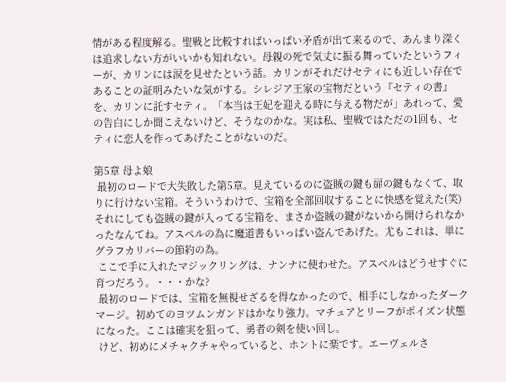情がある程度解る。聖戦と比較すればいっぱい矛盾が出て来るので、あんまり深くは追求しない方がいいかも知れない。母親の死で気丈に振る舞っていたというフィーが、カリンには涙を見せたという話。カリンがそれだけセティにも近しい存在であることの証明みたいな気がする。シレジア王家の宝物だという『セティの書』を、カリンに託すセティ。「本当は王妃を迎える時に与える物だが」あれって、愛の告白にしか聞こえないけど、そうなのかな。実は私、聖戦ではただの1回も、セティに恋人を作ってあげたことがないのだ。

第5章 母よ娘
 最初のロードで大失敗した第5章。見えているのに盗賊の鍵も扉の鍵もなくて、取りに行けない宝箱。そういうわけで、宝箱を全部回収することに快感を覚えた(笑)それにしても盗賊の鍵が入ってる宝箱を、まさか盗賊の鍵がないから開けられなかったなんてね。アスペルの為に魔道書もいっぱい盗んであげた。尤もこれは、単にグラフカリバーの節約の為。
 ここで手に入れたマジックリングは、ナンナに使わせた。アスベルはどうせすぐに育つだろう。・・・かな?
 最初のロードでは、宝箱を無視せざるを得なかったので、相手にしなかったダークマージ。初めてのヨツムンガンドはかなり強力。マチュアとリーフがポイズン状態になった。ここは確実を狙って、勇者の剣を使い回し。
 けど、初めにメチャクチャやっていると、ホントに楽です。エーヴェルさ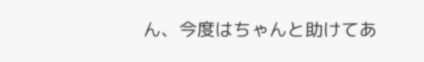ん、今度はちゃんと助けてあ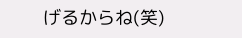げるからね(笑)